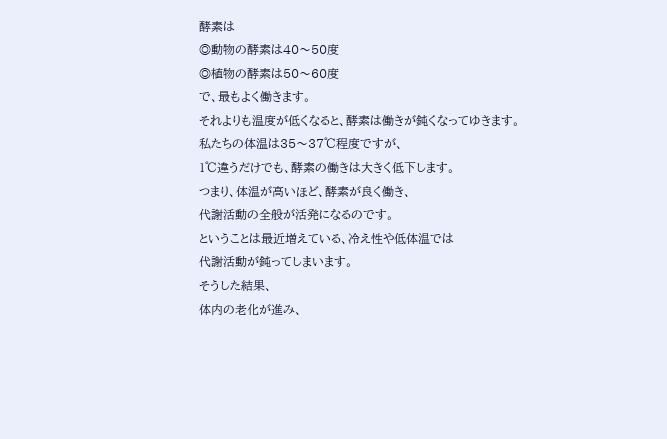酵素は
◎動物の酵素は40〜50度
◎植物の酵素は50〜60度
で、最もよく働きます。
それよりも温度が低くなると、酵素は働きが鈍くなってゆきます。
私たちの体温は35〜37℃程度ですが、
1℃違うだけでも、酵素の働きは大きく低下します。
つまり、体温が高いほど、酵素が良く働き、
代謝活動の全般が活発になるのです。
ということは最近増えている、冷え性や低体温では
代謝活動が鈍ってしまいます。
そうした結果、
体内の老化が進み、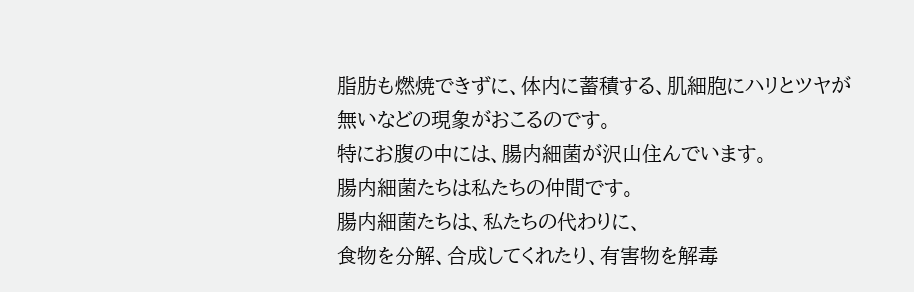脂肪も燃焼できずに、体内に蓄積する、肌細胞にハリとツヤが無いなどの現象がおこるのです。
特にお腹の中には、腸内細菌が沢山住んでいます。
腸内細菌たちは私たちの仲間です。
腸内細菌たちは、私たちの代わりに、
食物を分解、合成してくれたり、有害物を解毒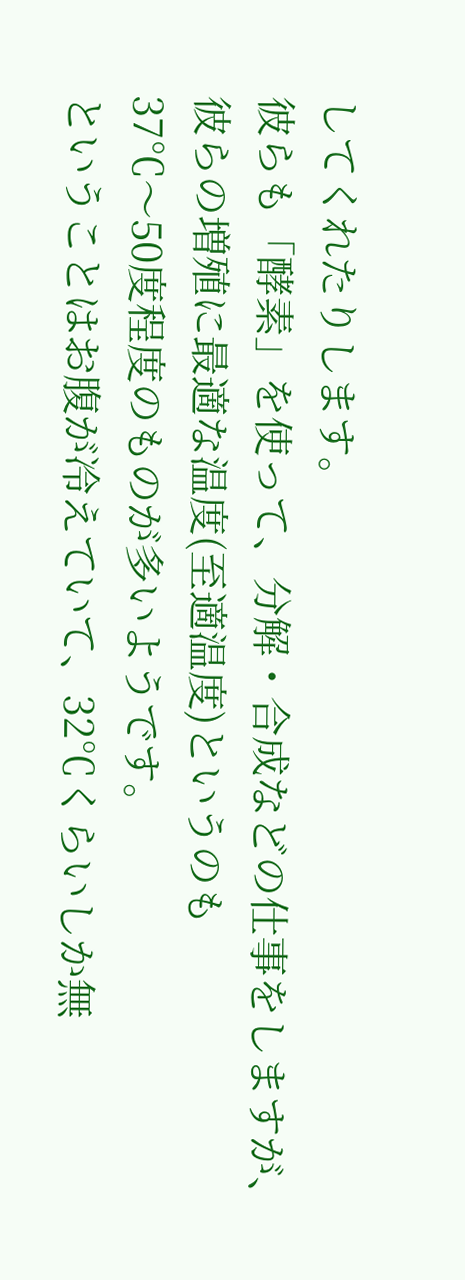してくれたりします。
彼らも「酵素」を使って、分解・合成などの仕事をしますが、
彼らの増殖に最適な温度(至適温度)というのも
37℃〜50度程度のものが多いようです。
ということはお腹が冷えていて、32℃くらいしか無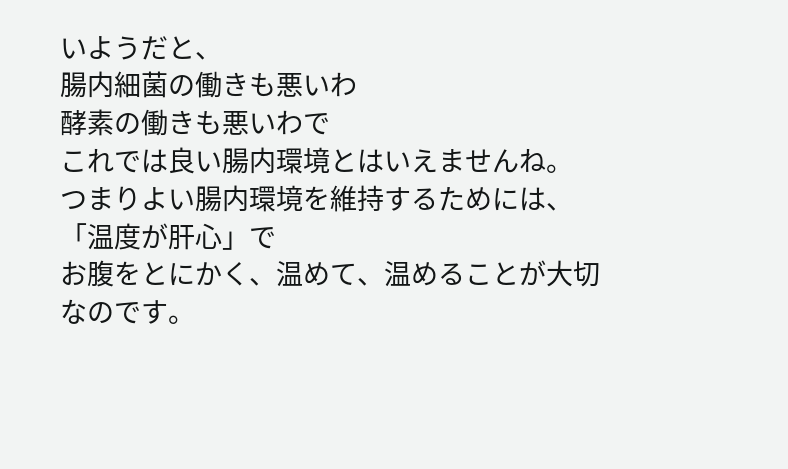いようだと、
腸内細菌の働きも悪いわ
酵素の働きも悪いわで
これでは良い腸内環境とはいえませんね。
つまりよい腸内環境を維持するためには、「温度が肝心」で
お腹をとにかく、温めて、温めることが大切なのです。